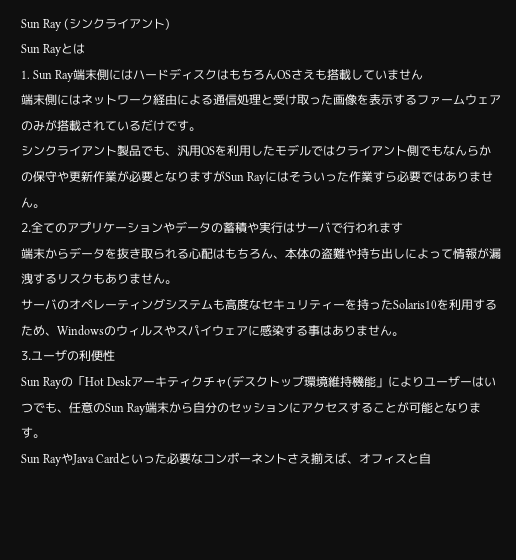Sun Ray (シンクライアント)
Sun Rayとは
1. Sun Ray端末側にはハードディスクはもちろんOSさえも搭載していません
端末側にはネットワーク経由による通信処理と受け取った画像を表示するファームウェアのみが搭載されているだけです。
シンクライアント製品でも、汎用OSを利用したモデルではクライアント側でもなんらかの保守や更新作業が必要となりますがSun Rayにはそういった作業すら必要ではありません。
2.全てのアプリケーションやデータの蓄積や実行はサーバで行われます
端末からデータを抜き取られる心配はもちろん、本体の盗難や持ち出しによって情報が漏洩するリスクもありません。
サーバのオペレーティングシステムも高度なセキュリティーを持ったSolaris10を利用するため、Windowsのウィルスやスパイウェアに感染する事はありません。
3.ユーザの利便性
Sun Rayの「Hot Deskアーキティクチャ(デスクトップ環境維持機能」によりユーザーはいつでも、任意のSun Ray端末から自分のセッションにアクセスすることが可能となります。
Sun RayやJava Cardといった必要なコンポーネントさえ揃えば、オフィスと自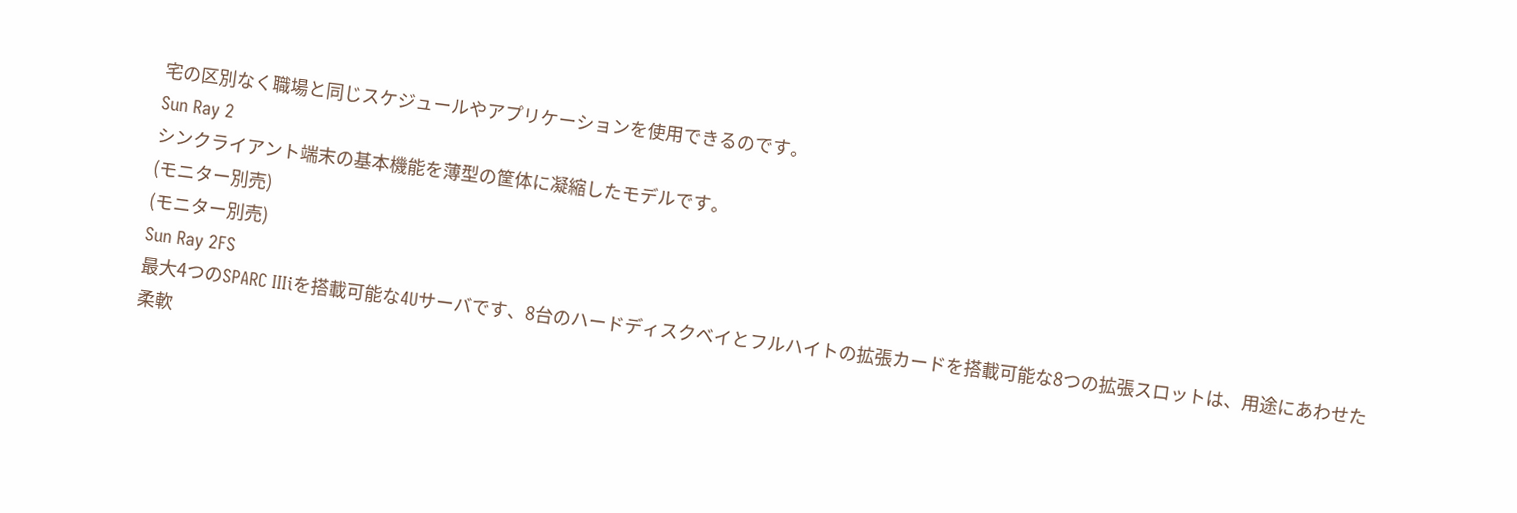宅の区別なく職場と同じスケジュールやアプリケーションを使用できるのです。
Sun Ray 2
シンクライアント端末の基本機能を薄型の筐体に凝縮したモデルです。
(モニター別売)
(モニター別売)
Sun Ray 2FS
最大4つのSPARC IIIiを搭載可能な4Uサーバです、8台のハードディスクベイとフルハイトの拡張カードを搭載可能な8つの拡張スロットは、用途にあわせた柔軟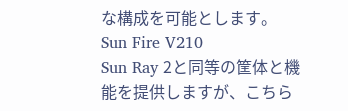な構成を可能とします。
Sun Fire V210
Sun Ray 2と同等の筐体と機能を提供しますが、こちら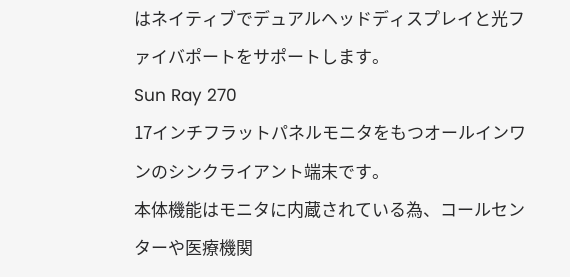はネイティブでデュアルヘッドディスプレイと光ファイバポートをサポートします。
Sun Ray 270
17インチフラットパネルモニタをもつオールインワンのシンクライアント端末です。
本体機能はモニタに内蔵されている為、コールセンターや医療機関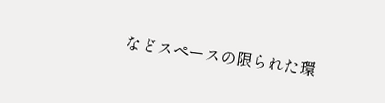などスペースの限られた環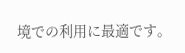境での利用に最適です。